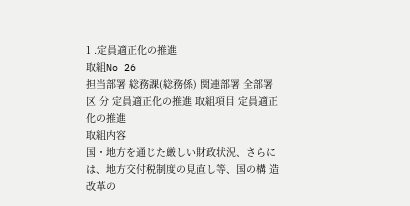1 .定員適正化の推進
取組No 26
担当部署 総務課(総務係) 関連部署 全部署
区 分 定員適正化の推進 取組項目 定員適正化の推進
取組内容
国・地方を通じた厳しい財政状況、さらには、地方交付税制度の見直し等、国の構 造改革の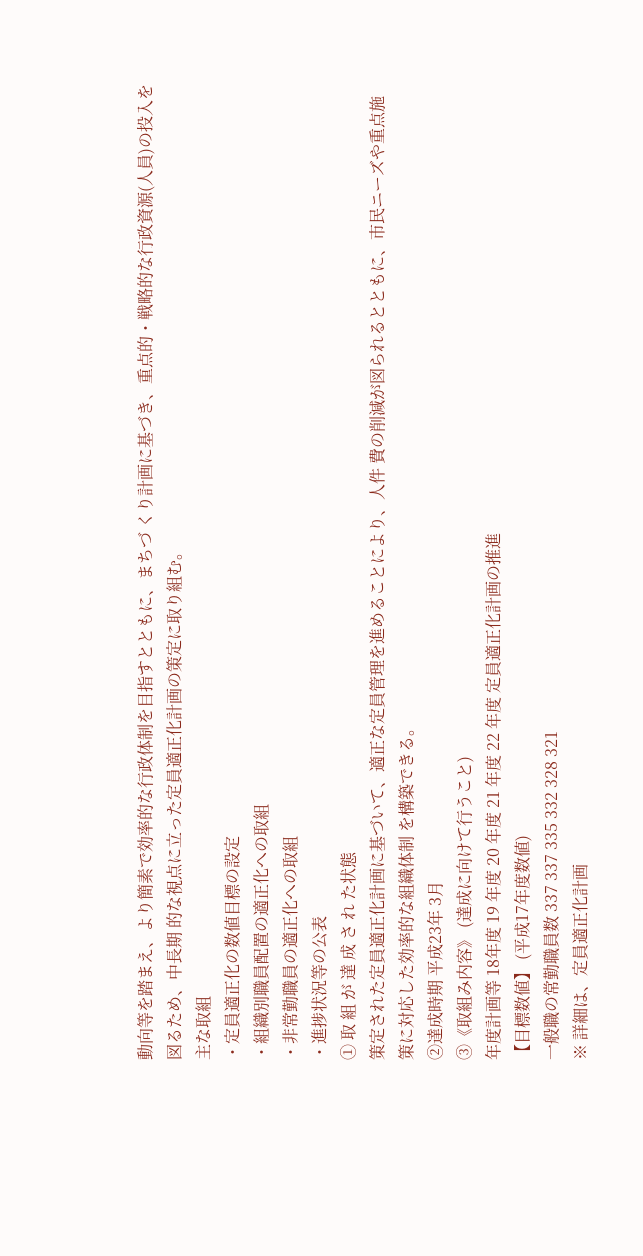動向等を踏まえ、より簡素で効率的な行政体制を目指すとともに、まちづ くり計画に基づき、重点的・戦略的な行政資源(人員)の投入を図るため、中長期 的な視点に立った定員適正化計画の策定に取り組む。
主な取組
・定員適正化の数値目標の設定
・組織別職員配置の適正化への取組
・非常勤職員の適正化への取組
・進捗状況等の公表
① 取 組 が 達 成 さ れ た状態
策定された定員適正化計画に基づいて、適正な定員管理を進めることにより、人件 費の削減が図られるとともに、市民ニーズや重点施策に対応した効率的な組織体制 を構築できる。
②達成時期 平成23年 3月
③《取組み内容》 (達成に向けて行うこと)
年度計画等 18年度 19 年度 20 年度 21 年度 22 年度 定員適正化計画の推進
【目標数値】 (平成17年度数値)
一般職の常勤職員数 337 337 335 332 328 321
※ 詳細は、定員適正化計画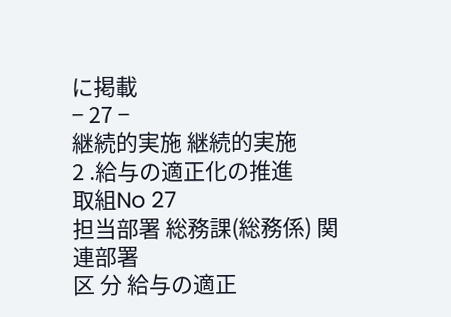に掲載
− 27 −
継続的実施 継続的実施
2 .給与の適正化の推進
取組No 27
担当部署 総務課(総務係) 関連部署
区 分 給与の適正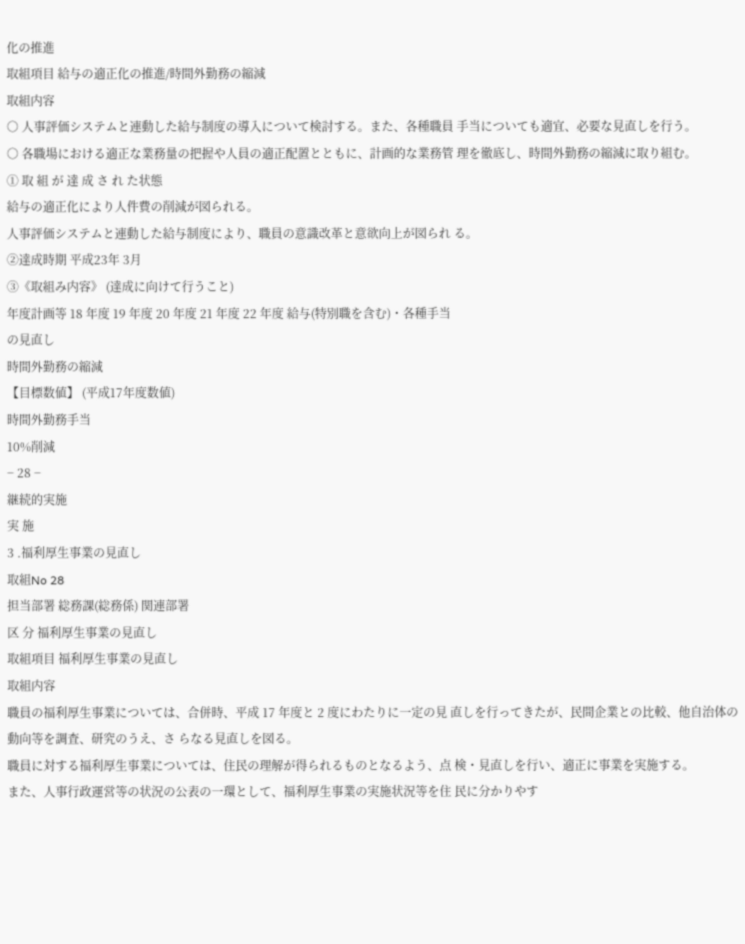化の推進
取組項目 給与の適正化の推進/時間外勤務の縮減
取組内容
○ 人事評価システムと連動した給与制度の導入について検討する。また、各種職員 手当についても適宜、必要な見直しを行う。
○ 各職場における適正な業務量の把握や人員の適正配置とともに、計画的な業務管 理を徹底し、時間外勤務の縮減に取り組む。
① 取 組 が 達 成 さ れ た状態
給与の適正化により人件費の削減が図られる。
人事評価システムと連動した給与制度により、職員の意識改革と意欲向上が図られ る。
②達成時期 平成23年 3月
③《取組み内容》 (達成に向けて行うこと)
年度計画等 18 年度 19 年度 20 年度 21 年度 22 年度 給与(特別職を含む)・各種手当
の見直し
時間外勤務の縮減
【目標数値】 (平成17年度数値)
時間外勤務手当
10%削減
− 28 −
継続的実施
実 施
3 .福利厚生事業の見直し
取組No 28
担当部署 総務課(総務係) 関連部署
区 分 福利厚生事業の見直し
取組項目 福利厚生事業の見直し
取組内容
職員の福利厚生事業については、合併時、平成 17 年度と 2 度にわたりに一定の見 直しを行ってきたが、民間企業との比較、他自治体の動向等を調査、研究のうえ、さ らなる見直しを図る。
職員に対する福利厚生事業については、住民の理解が得られるものとなるよう、点 検・見直しを行い、適正に事業を実施する。
また、人事行政運営等の状況の公表の一環として、福利厚生事業の実施状況等を住 民に分かりやす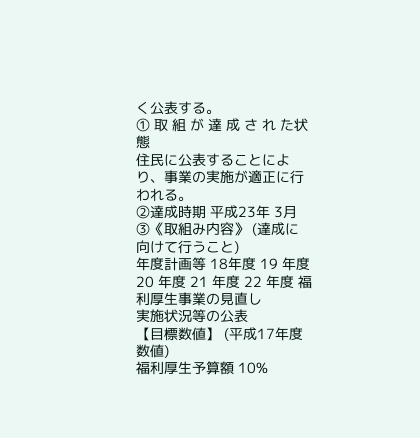く公表する。
① 取 組 が 達 成 さ れ た状態
住民に公表することにより、事業の実施が適正に行われる。
②達成時期 平成23年 3月
③《取組み内容》 (達成に向けて行うこと)
年度計画等 18年度 19 年度 20 年度 21 年度 22 年度 福利厚生事業の見直し
実施状況等の公表
【目標数値】 (平成17年度数値)
福利厚生予算額 10%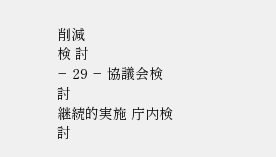削減
検 討
− 29 − 協議会検討
継続的実施 庁内検討